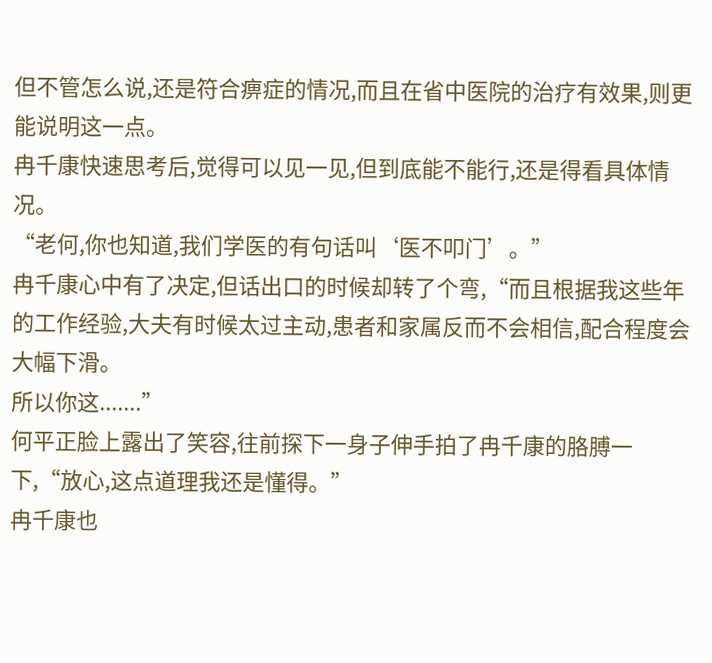但不管怎么说,还是符合痹症的情况,而且在省中医院的治疗有效果,则更能说明这一点。
冉千康快速思考后,觉得可以见一见,但到底能不能行,还是得看具体情况。
“老何,你也知道,我们学医的有句话叫‘医不叩门’。”
冉千康心中有了决定,但话出口的时候却转了个弯,“而且根据我这些年的工作经验,大夫有时候太过主动,患者和家属反而不会相信,配合程度会大幅下滑。
所以你这.......”
何平正脸上露出了笑容,往前探下一身子伸手拍了冉千康的胳膊一下,“放心,这点道理我还是懂得。”
冉千康也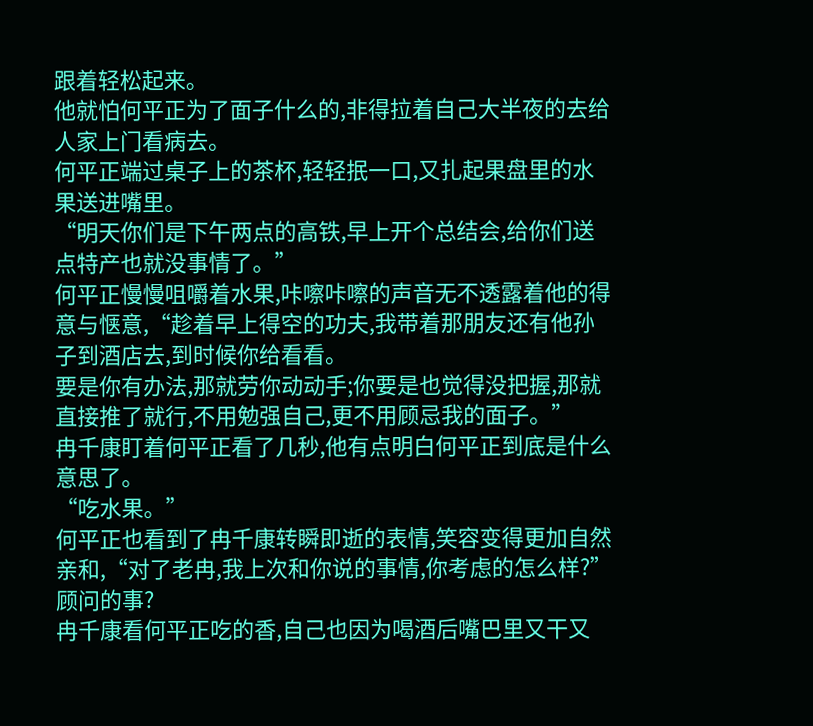跟着轻松起来。
他就怕何平正为了面子什么的,非得拉着自己大半夜的去给人家上门看病去。
何平正端过桌子上的茶杯,轻轻抿一口,又扎起果盘里的水果送进嘴里。
“明天你们是下午两点的高铁,早上开个总结会,给你们送点特产也就没事情了。”
何平正慢慢咀嚼着水果,咔嚓咔嚓的声音无不透露着他的得意与惬意,“趁着早上得空的功夫,我带着那朋友还有他孙子到酒店去,到时候你给看看。
要是你有办法,那就劳你动动手;你要是也觉得没把握,那就直接推了就行,不用勉强自己,更不用顾忌我的面子。”
冉千康盯着何平正看了几秒,他有点明白何平正到底是什么意思了。
“吃水果。”
何平正也看到了冉千康转瞬即逝的表情,笑容变得更加自然亲和,“对了老冉,我上次和你说的事情,你考虑的怎么样?”
顾问的事?
冉千康看何平正吃的香,自己也因为喝酒后嘴巴里又干又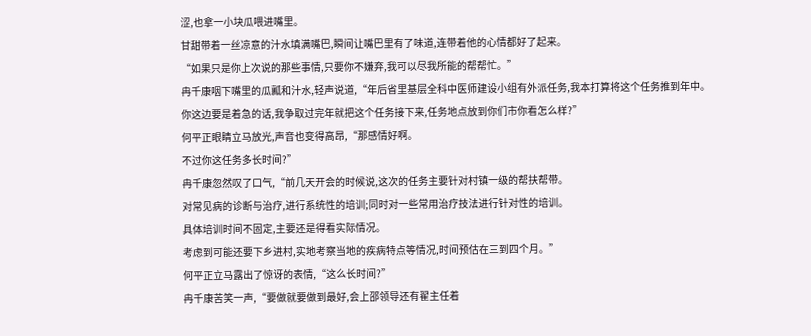涩,也拿一小块瓜喂进嘴里。
甘甜带着一丝凉意的汁水填满嘴巴,瞬间让嘴巴里有了味道,连带着他的心情都好了起来。
“如果只是你上次说的那些事情,只要你不嫌弃,我可以尽我所能的帮帮忙。”
冉千康咽下嘴里的瓜瓤和汁水,轻声说道,“年后省里基层全科中医师建设小组有外派任务,我本打算将这个任务推到年中。
你这边要是着急的话,我争取过完年就把这个任务接下来,任务地点放到你们市你看怎么样?”
何平正眼睛立马放光,声音也变得高昂,“那感情好啊。
不过你这任务多长时间?”
冉千康忽然叹了口气,“前几天开会的时候说,这次的任务主要针对村镇一级的帮扶帮带。
对常见病的诊断与治疗,进行系统性的培训;同时对一些常用治疗技法进行针对性的培训。
具体培训时间不固定,主要还是得看实际情况。
考虑到可能还要下乡进村,实地考察当地的疾病特点等情况,时间预估在三到四个月。”
何平正立马露出了惊讶的表情,“这么长时间?”
冉千康苦笑一声,“要做就要做到最好,会上邵领导还有翟主任着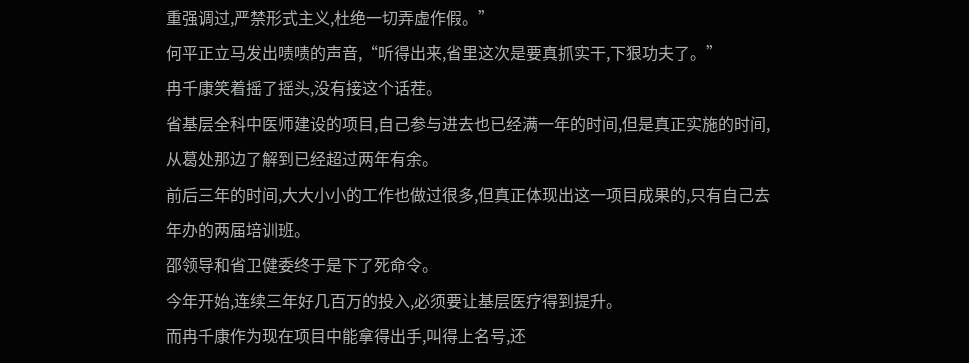重强调过,严禁形式主义,杜绝一切弄虚作假。”
何平正立马发出啧啧的声音,“听得出来,省里这次是要真抓实干,下狠功夫了。”
冉千康笑着摇了摇头,没有接这个话茬。
省基层全科中医师建设的项目,自己参与进去也已经满一年的时间,但是真正实施的时间,从葛处那边了解到已经超过两年有余。
前后三年的时间,大大小小的工作也做过很多,但真正体现出这一项目成果的,只有自己去年办的两届培训班。
邵领导和省卫健委终于是下了死命令。
今年开始,连续三年好几百万的投入,必须要让基层医疗得到提升。
而冉千康作为现在项目中能拿得出手,叫得上名号,还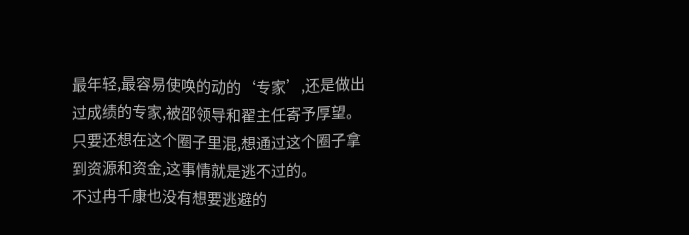最年轻,最容易使唤的动的‘专家’,还是做出过成绩的专家,被邵领导和翟主任寄予厚望。
只要还想在这个圈子里混,想通过这个圈子拿到资源和资金,这事情就是逃不过的。
不过冉千康也没有想要逃避的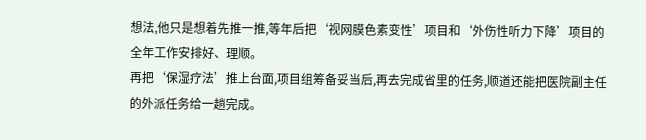想法,他只是想着先推一推,等年后把‘视网膜色素变性’项目和‘外伤性听力下降’项目的全年工作安排好、理顺。
再把‘保湿疗法’推上台面,项目组筹备妥当后,再去完成省里的任务,顺道还能把医院副主任的外派任务给一趟完成。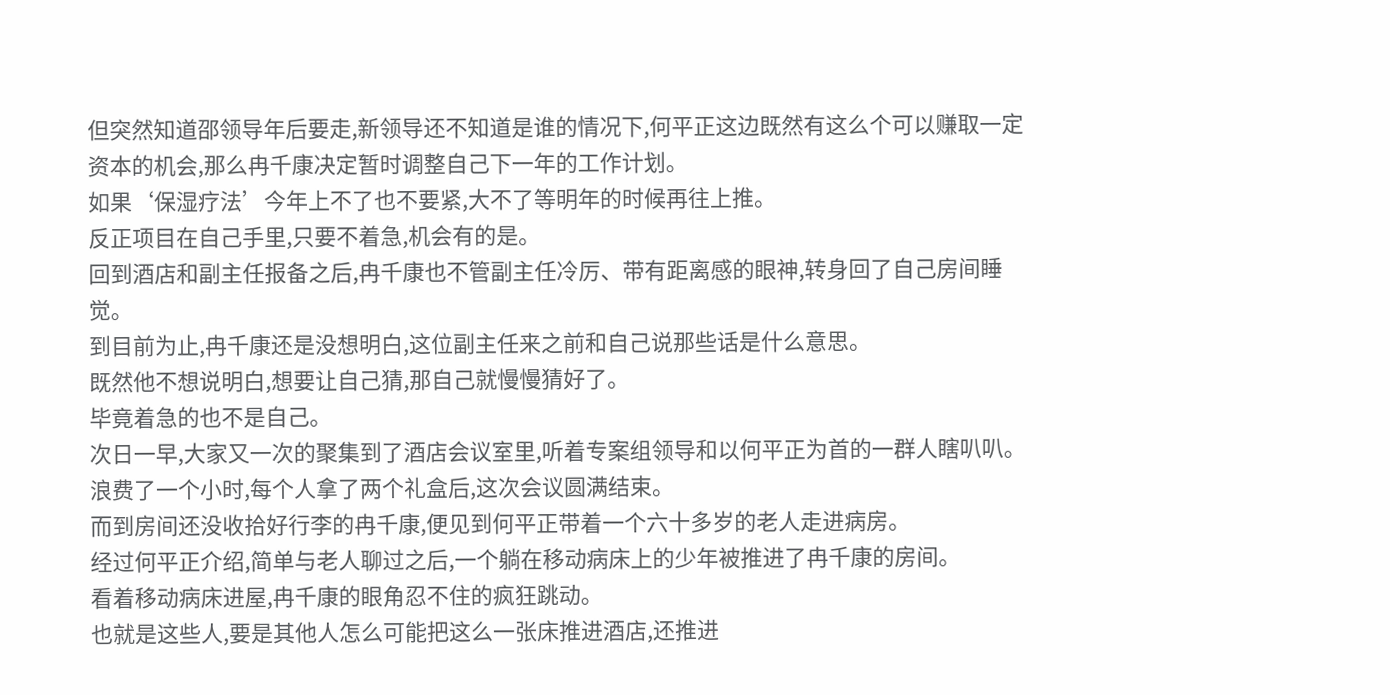但突然知道邵领导年后要走,新领导还不知道是谁的情况下,何平正这边既然有这么个可以赚取一定资本的机会,那么冉千康决定暂时调整自己下一年的工作计划。
如果‘保湿疗法’今年上不了也不要紧,大不了等明年的时候再往上推。
反正项目在自己手里,只要不着急,机会有的是。
回到酒店和副主任报备之后,冉千康也不管副主任冷厉、带有距离感的眼神,转身回了自己房间睡觉。
到目前为止,冉千康还是没想明白,这位副主任来之前和自己说那些话是什么意思。
既然他不想说明白,想要让自己猜,那自己就慢慢猜好了。
毕竟着急的也不是自己。
次日一早,大家又一次的聚集到了酒店会议室里,听着专案组领导和以何平正为首的一群人瞎叭叭。
浪费了一个小时,每个人拿了两个礼盒后,这次会议圆满结束。
而到房间还没收拾好行李的冉千康,便见到何平正带着一个六十多岁的老人走进病房。
经过何平正介绍,简单与老人聊过之后,一个躺在移动病床上的少年被推进了冉千康的房间。
看着移动病床进屋,冉千康的眼角忍不住的疯狂跳动。
也就是这些人,要是其他人怎么可能把这么一张床推进酒店,还推进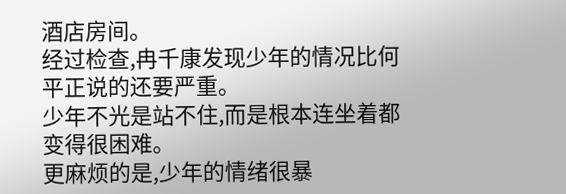酒店房间。
经过检查,冉千康发现少年的情况比何平正说的还要严重。
少年不光是站不住,而是根本连坐着都变得很困难。
更麻烦的是,少年的情绪很暴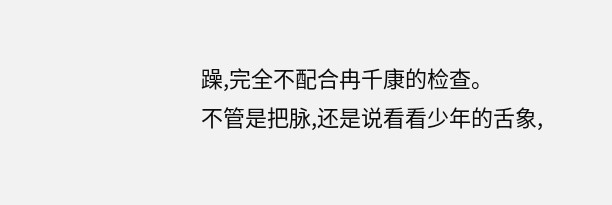躁,完全不配合冉千康的检查。
不管是把脉,还是说看看少年的舌象,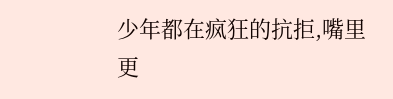少年都在疯狂的抗拒,嘴里更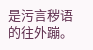是污言秽语的往外蹦。